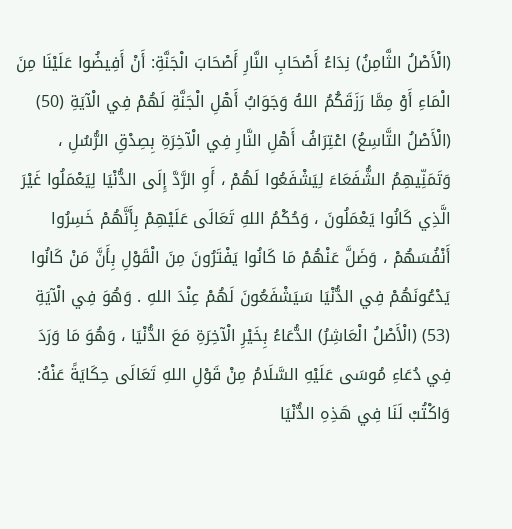(الْأَصْلُ الثَّامِنُ) نِدَاءُ أَصْحَابِ النَّارِ أَصْحَابَ الْجَنَّةِ: أَنْ أَفِيضُوا عَلَيْنَا مِنَ الْمَاءِ أَوْ مِمَّا رَزَقَكُمُ اللهُ وَجَوَابُ أَهْلِ الْجَنَّةِ لَهُمْ فِي الْآيَةِ (50) (الْأَصْلُ التَّاسِعُ) اعْتِرَافُ أَهْلِ النَّارِ فِي الْآخِرَةِ بِصِدْقِ الرُّسُلِ ، وَتَمَنِّيهِمُ الشُّفَعَاءَ لِيَشْفَعُوا لَهُمْ ، أَوِ الرَّدَّ إِلَى الدُّنْيَا لِيَعْمَلُوا غَيْرَ الَّذِي كَانُوا يَعْمَلُونَ ، وَحُكْمُ اللهِ تَعَالَى عَلَيْهِمْ بِأَنَّهُمْ خَسِرُوا أَنْفُسَهُمْ ، وَضَلَّ عَنْهُمْ مَا كَانُوا يَفْتَرُونَ مِنَ الْقَوْلِ بِأَنَّ مَنْ كَانُوا
يَدْعُونَهُمْ فِي الدُّنْيَا سَيَشْفَعُونَ لَهُمْ عِنْدَ اللهِ . وَهُوَ فِي الْآيَةِ (53) (الْأَصْلُ الْعَاشِرُ) الدُّعَاءُ بِخَيْرِ الْآخِرَةِ مَعَ الدُّنْيَا ، وَهُوَ مَا وَرَدَ فِي دُعَاءِ مُوسَى عَلَيْهِ السَّلَامُ مِنْ قَوْلِ اللهِ تَعَالَى حِكَايَةً عَنْهُ: وَاكْتُبْ لَنَا فِي هَذِهِ الدُّنْيَا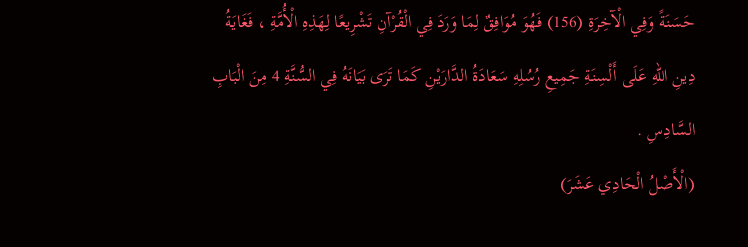حَسَنَةً وَفِي الْآخِرَةِ (156) فَهُوَ مُوَافِقٌ لِمَا وَرَدَ فِي الْقُرْآنِ تَشْرِيعًا لِهَذِهِ الْأُمَّةِ ، فَغَايَةُ دِينِ اللهِ عَلَى أَلْسِنَةِ جَمِيعِ رُسُلِهِ سَعَادَةُ الدَّارَيْنِ كَمَا تَرَى بَيَانَهُ فِي السُّنَّةِ 4 مِنَ الْبَابِ السَّادِسِ .
(الْأَصْلُ الْحَادِي عَشَرَ)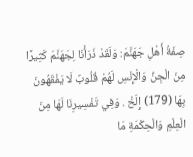صِفَةُ أَهْلِ جَهَنَّمَ: وَلَقَدْ ذَرَأْنَا لِجَهَنَّمَ كَثِيرًا مِنَ الْجِنِّ وَالْإِنْسِ لَهُمْ قُلُوبٌ لَا يَفْقَهُونَ بِهَا (179) إِلَخْ . وَفِي تَفْسِيرِنَا لَهَا مِنَ الْعِلْمِ وَالْحِكْمَةِ مَا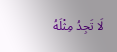لَا تَجِدُ مِثْلَهُ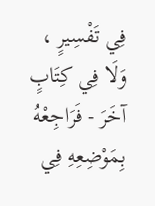فِي تَفْسِيرٍ ، وَلَا فِي كِتَابٍ آخَرَ - فَرَاجِعْهُ بِمَوْضِعِهِ فِي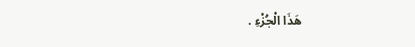هَذَا الْجُزْءِ .